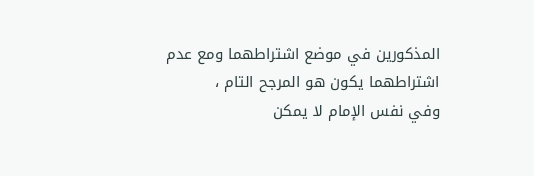المذكورين في موضع اشتراطهما ومع عدم اشتراطهما يكون هو المرجح التام ،
وفي نفس الإمام لا يمكن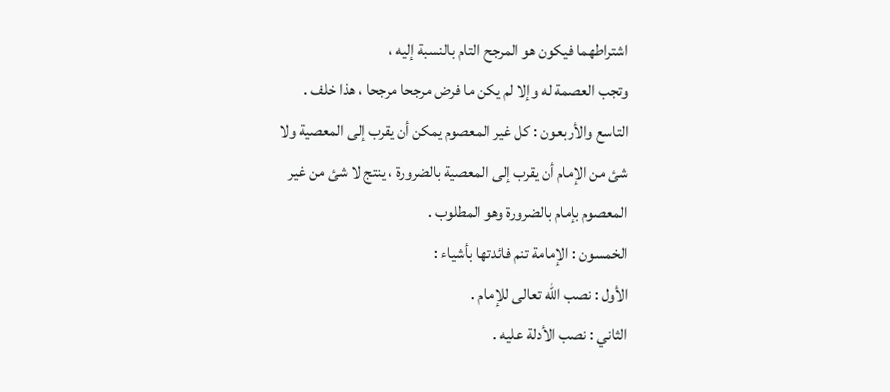اشتراطهما فيكون هو المرجح التام بالنسبة إليه ،
وتجب العصمة له وإلا لم يكن ما فرض مرجحا مرجحا ، هذا خلف .
التاسع والأربعون : كل غير المعصوم يمكن أن يقرب إلى المعصية ولا
شئ من الإمام أن يقرب إلى المعصية بالضرورة ، ينتج لا شئ من غير
المعصوم بإمام بالضرورة وهو المطلوب .
الخمسون : الإمامة تنم فائدتها بأشياء :
الأول : نصب الله تعالى للإمام .
الثاني : نصب الأدلة عليه .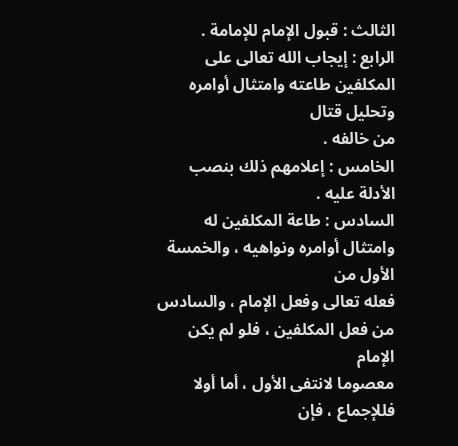الثالث : قبول الإمام للإمامة .
الرابع : إيجاب الله تعالى على المكلفين طاعته وامتثال أوامره وتحليل قتال
من خالفه .
الخامس : إعلامهم ذلك بنصب الأدلة عليه .
السادس : طاعة المكلفين له وامتثال أوامره ونواهيه ، والخمسة الأول من
فعله تعالى وفعل الإمام ، والسادس من فعل المكلفين ، فلو لم يكن الإمام
معصوما لانتفى الأول ، أما أولا فللإجماع ، فإن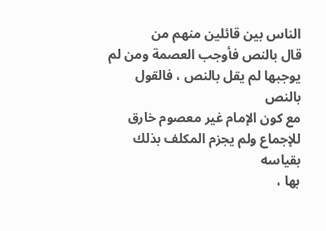الناس بين قائلين منهم من
قال بالنص فأوجب العصمة ومن لم يوجبها لم يقل بالنص ، فالقول بالنص
مع كون الإمام غير معصوم خارق للإجماع ولم يجزم المكلف بذلك بقياسه
بها ،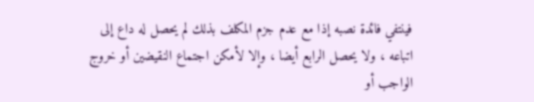فينتفي فائدة نصبه إذا مع عدم جزم المكلف بذلك لم يحصل له داع إلى
اتباعه ، ولا يحصل الرابع أيضا ، وإلا لأمكن اجتماع النقيضين أو خروج
الواجب أو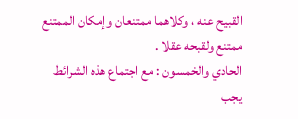القبيح عنه ، وكلاهما ممتنعان وإمكان الممتنع ممتنع ولقبحه عقلا .
الحادي والخمسون : مع اجتماع هذه الشرائط يجب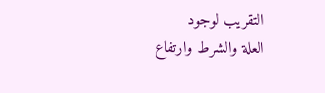التقريب لوجود
العلة والشرط وارتفاع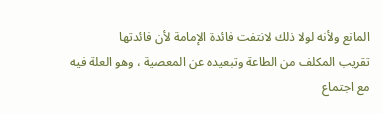المانع ولأنه لولا ذلك لانتفت فائدة الإمامة لأن فائدتها
تقريب المكلف من الطاعة وتبعيده عن المعصية ، وهو العلة فيه مع اجتماع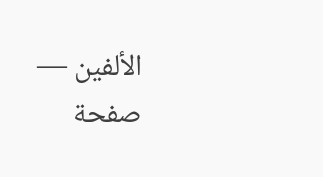الألفين — صفحة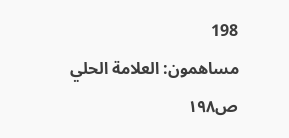198
مساهمون: العلامة الحلي
ص١٩٨